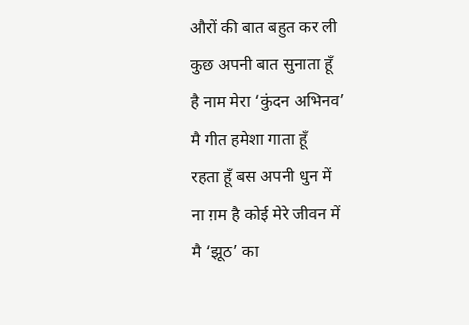औरों की बात बहुत कर ली
कुछ अपनी बात सुनाता हूँ
है नाम मेरा ‘कुंदन अभिनव’
मै गीत हमेशा गाता हूँ
रहता हूँ बस अपनी धुन में
ना ग़म है कोई मेरे जीवन में
मै ‘झूठ’ का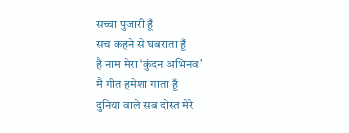सच्चा पुजारी हूँ
सच कहने से घबराता हूँ
है नाम मेरा ‘कुंदन अभिनव’
मै गीत हमेशा गाता हूँ
दुनिया वाले सब दोस्त मेरे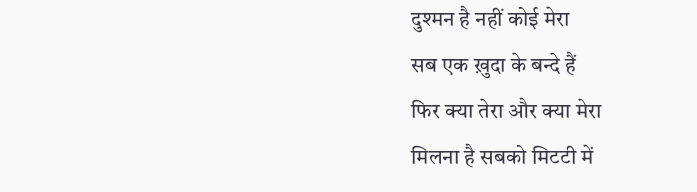दुश्मन है नहीं कोई मेरा
सब एक ख़ुदा के बन्दे हैं
फिर क्या तेरा और क्या मेरा
मिलना है सबको मिटटी में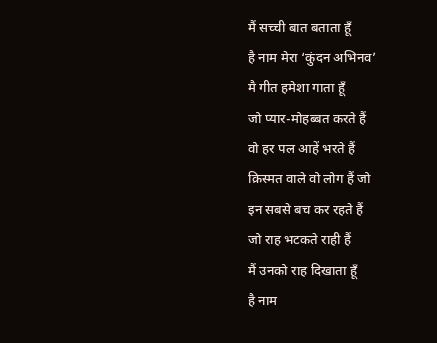मैं सच्ची बात बताता हूँ
है नाम मेरा ‘कुंदन अभिनव’
मै गीत हमेशा गाता हूँ
जो प्यार-मोहब्बत करते हैं
वो हर पल आहें भरते हैं
क़िस्मत वाले वो लोग हैं जो
इन सबसे बच कर रहते हैं
जो राह भटकते राही हैं
मैं उनको राह दिखाता हूँ
है नाम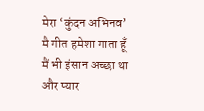मेरा ‘कुंदन अभिनव’
मै गीत हमेशा गाता हूँ
मैं भी इंसान अच्छा था
और प्यार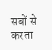सबों से करता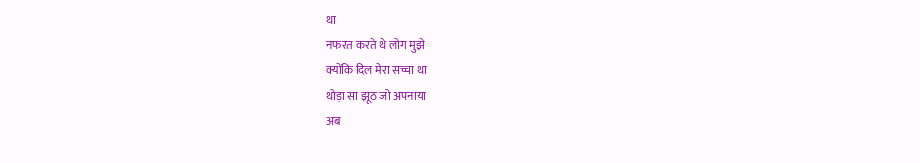था
नफरत करते थे लोग मुझे
क्योंकि दिल मेरा सच्चा था
थोड़ा सा झूठ जो अपनाया
अब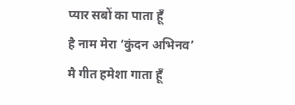प्यार सबों का पाता हूँ
है नाम मेरा ‘कुंदन अभिनव’
मै गीत हमेशा गाता हूँ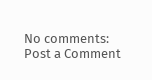No comments:
Post a Comment